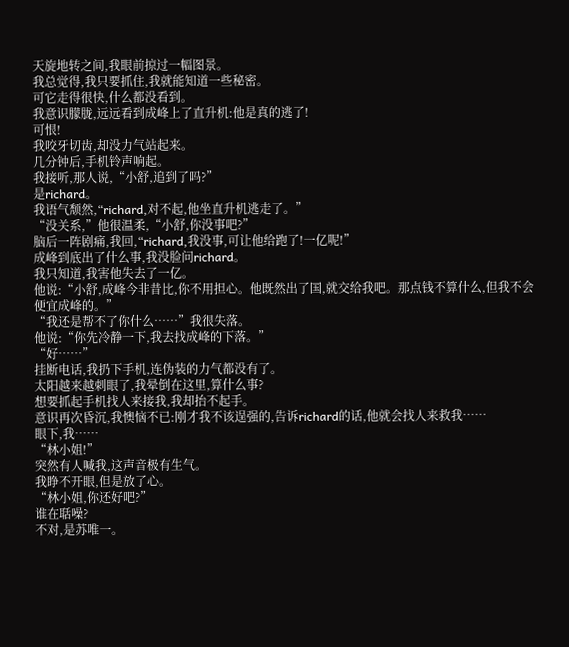天旋地转之间,我眼前掠过一幅图景。
我总觉得,我只要抓住,我就能知道一些秘密。
可它走得很快,什么都没看到。
我意识朦胧,远远看到成峰上了直升机:他是真的逃了!
可恨!
我咬牙切齿,却没力气站起来。
几分钟后,手机铃声响起。
我接听,那人说,“小舒,追到了吗?”
是richard。
我语气颓然,“richard,对不起,他坐直升机逃走了。”
“没关系,”他很温柔,“小舒,你没事吧?”
脑后一阵剧痛,我回,“richard,我没事,可让他给跑了!一亿呢!”
成峰到底出了什么事,我没脸问richard。
我只知道,我害他失去了一亿。
他说:“小舒,成峰今非昔比,你不用担心。他既然出了国,就交给我吧。那点钱不算什么,但我不会便宜成峰的。”
“我还是帮不了你什么……”我很失落。
他说:“你先冷静一下,我去找成峰的下落。”
“好……”
挂断电话,我扔下手机,连伪装的力气都没有了。
太阳越来越刺眼了,我晕倒在这里,算什么事?
想要抓起手机找人来接我,我却抬不起手。
意识再次昏沉,我懊恼不已:刚才我不该逞强的,告诉richard的话,他就会找人来救我……
眼下,我……
“林小姐!”
突然有人喊我,这声音极有生气。
我睁不开眼,但是放了心。
“林小姐,你还好吧?”
谁在聒噪?
不对,是苏唯一。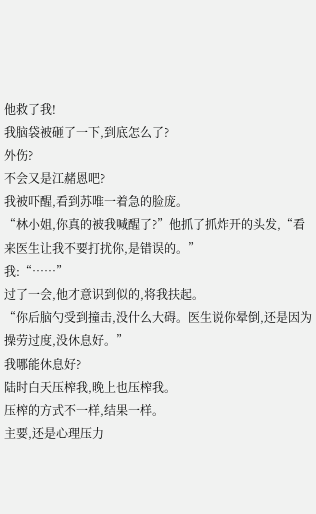他救了我!
我脑袋被砸了一下,到底怎么了?
外伤?
不会又是江赭恩吧?
我被吓醒,看到苏唯一着急的脸庞。
“林小姐,你真的被我喊醒了?”他抓了抓炸开的头发,“看来医生让我不要打扰你,是错误的。”
我:“……”
过了一会,他才意识到似的,将我扶起。
“你后脑勺受到撞击,没什么大碍。医生说你晕倒,还是因为操劳过度,没休息好。”
我哪能休息好?
陆时白天压榨我,晚上也压榨我。
压榨的方式不一样,结果一样。
主要,还是心理压力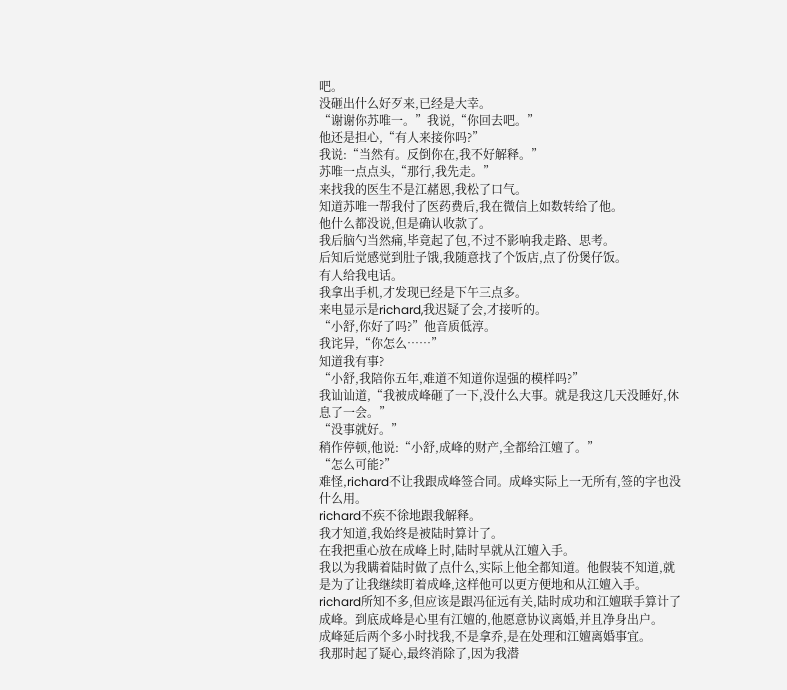吧。
没砸出什么好歹来,已经是大幸。
“谢谢你苏唯一。”我说,“你回去吧。”
他还是担心,“有人来接你吗?”
我说:“当然有。反倒你在,我不好解释。”
苏唯一点点头,“那行,我先走。”
来找我的医生不是江赭恩,我松了口气。
知道苏唯一帮我付了医药费后,我在微信上如数转给了他。
他什么都没说,但是确认收款了。
我后脑勺当然痛,毕竟起了包,不过不影响我走路、思考。
后知后觉感觉到肚子饿,我随意找了个饭店,点了份煲仔饭。
有人给我电话。
我拿出手机,才发现已经是下午三点多。
来电显示是richard,我迟疑了会,才接听的。
“小舒,你好了吗?”他音质低淳。
我诧异,“你怎么……”
知道我有事?
“小舒,我陪你五年,难道不知道你逞强的模样吗?”
我讪讪道,“我被成峰砸了一下,没什么大事。就是我这几天没睡好,休息了一会。”
“没事就好。”
稍作停顿,他说:“小舒,成峰的财产,全都给江嬗了。”
“怎么可能?”
难怪,richard不让我跟成峰签合同。成峰实际上一无所有,签的字也没什么用。
richard不疾不徐地跟我解释。
我才知道,我始终是被陆时算计了。
在我把重心放在成峰上时,陆时早就从江嬗入手。
我以为我瞒着陆时做了点什么,实际上他全都知道。他假装不知道,就是为了让我继续盯着成峰,这样他可以更方便地和从江嬗入手。
richard所知不多,但应该是跟冯征远有关,陆时成功和江嬗联手算计了成峰。到底成峰是心里有江嬗的,他愿意协议离婚,并且净身出户。
成峰延后两个多小时找我,不是拿乔,是在处理和江嬗离婚事宜。
我那时起了疑心,最终消除了,因为我潜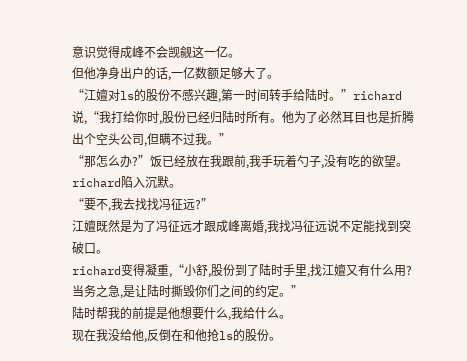意识觉得成峰不会觊觎这一亿。
但他净身出户的话,一亿数额足够大了。
“江嬗对ls的股份不感兴趣,第一时间转手给陆时。”richard说,“我打给你时,股份已经归陆时所有。他为了必然耳目也是折腾出个空头公司,但瞒不过我。”
“那怎么办?”饭已经放在我跟前,我手玩着勺子,没有吃的欲望。
richard陷入沉默。
“要不,我去找找冯征远?”
江嬗既然是为了冯征远才跟成峰离婚,我找冯征远说不定能找到突破口。
richard变得凝重,“小舒,股份到了陆时手里,找江嬗又有什么用?当务之急,是让陆时撕毁你们之间的约定。”
陆时帮我的前提是他想要什么,我给什么。
现在我没给他,反倒在和他抢ls的股份。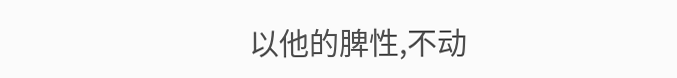以他的脾性,不动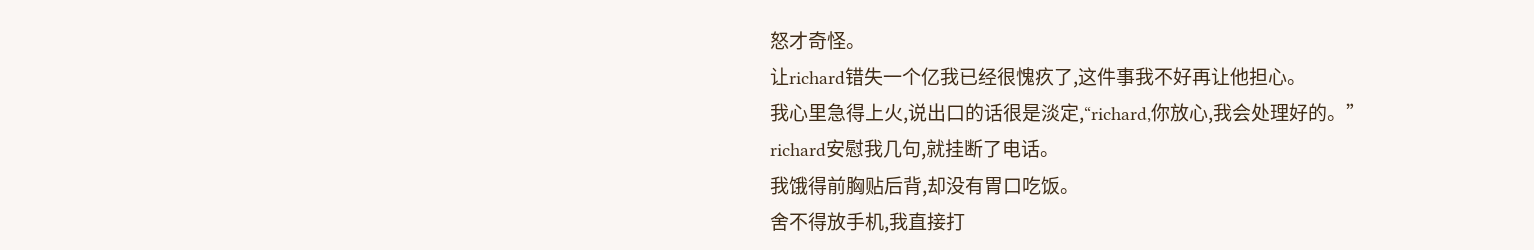怒才奇怪。
让richard错失一个亿我已经很愧疚了,这件事我不好再让他担心。
我心里急得上火,说出口的话很是淡定,“richard,你放心,我会处理好的。”
richard安慰我几句,就挂断了电话。
我饿得前胸贴后背,却没有胃口吃饭。
舍不得放手机,我直接打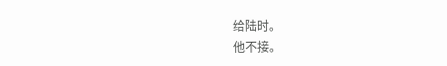给陆时。
他不接。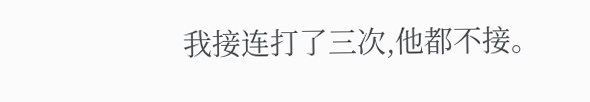我接连打了三次,他都不接。